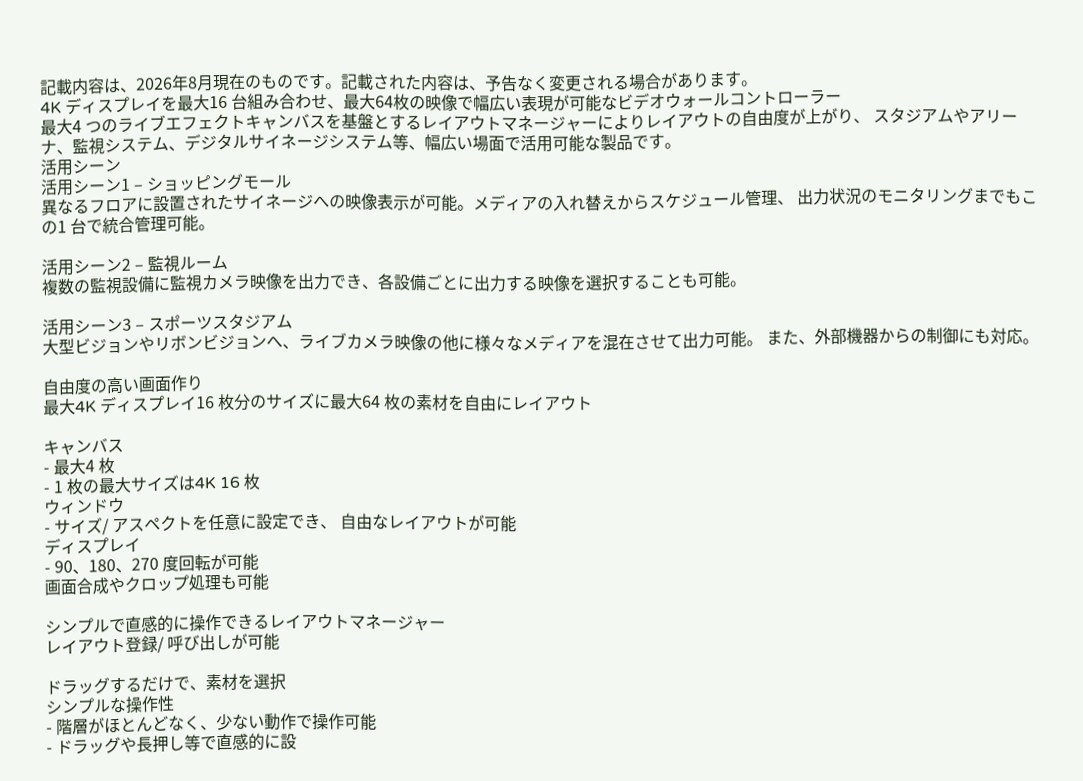記載内容は、2026年8月現在のものです。記載された内容は、予告なく変更される場合があります。
4K ディスプレイを最大16 台組み合わせ、最大64枚の映像で幅広い表現が可能なビデオウォールコントローラー
最大4 つのライブエフェクトキャンバスを基盤とするレイアウトマネージャーによりレイアウトの自由度が上がり、 スタジアムやアリーナ、監視システム、デジタルサイネージシステム等、幅広い場面で活用可能な製品です。
活用シーン
活用シーン1 – ショッピングモール
異なるフロアに設置されたサイネージへの映像表示が可能。メディアの入れ替えからスケジュール管理、 出力状況のモニタリングまでもこの1 台で統合管理可能。

活用シーン2 – 監視ルーム
複数の監視設備に監視カメラ映像を出力でき、各設備ごとに出力する映像を選択することも可能。

活用シーン3 – スポーツスタジアム
大型ビジョンやリボンビジョンへ、ライブカメラ映像の他に様々なメディアを混在させて出力可能。 また、外部機器からの制御にも対応。

自由度の高い画面作り
最大4K ディスプレイ16 枚分のサイズに最大64 枚の素材を自由にレイアウト

キャンバス
- 最大4 枚
- 1 枚の最大サイズは4K 16 枚
ウィンドウ
- サイズ/ アスペクトを任意に設定でき、 自由なレイアウトが可能
ディスプレイ
- 90、180、270 度回転が可能
画面合成やクロップ処理も可能

シンプルで直感的に操作できるレイアウトマネージャー
レイアウト登録/ 呼び出しが可能

ドラッグするだけで、素材を選択
シンプルな操作性
- 階層がほとんどなく、少ない動作で操作可能
- ドラッグや長押し等で直感的に設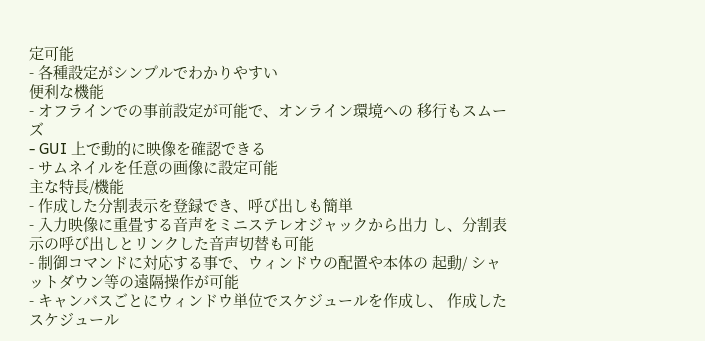定可能
- 各種設定がシンプルでわかりやすい
便利な機能
- オフラインでの事前設定が可能で、オンライン環境への 移行もスムーズ
- GUI 上で動的に映像を確認できる
- サムネイルを任意の画像に設定可能
主な特長/機能
- 作成した分割表示を登録でき、呼び出しも簡単
- 入力映像に重畳する音声をミニステレオジャックから出力 し、分割表示の呼び出しとリンクした音声切替も可能
- 制御コマンドに対応する事で、ウィンドウの配置や本体の 起動/ シャットダウン等の遠隔操作が可能
- キャンバスごとにウィンドウ単位でスケジュールを作成し、 作成したスケジュール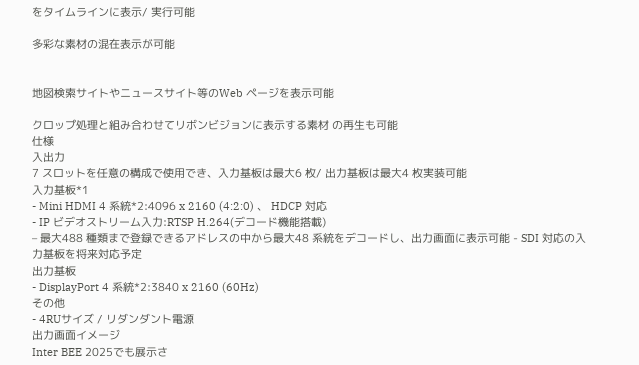をタイムラインに表示/ 実行可能

多彩な素材の混在表示が可能


地図検索サイトやニュースサイト等のWeb ページを表示可能

クロップ処理と組み合わせてリボンビジョンに表示する素材 の再生も可能
仕様
入出力
7 スロットを任意の構成で使用でき、入力基板は最大6 枚/ 出力基板は最大4 枚実装可能
入力基板*1
- Mini HDMI 4 系統*2:4096 x 2160 (4:2:0) 、 HDCP 対応
- IP ビデオストリーム入力:RTSP H.264(デコード機能搭載)
– 最大488 種類まで登録できるアドレスの中から最大48 系統をデコードし、出力画面に表示可能 - SDI 対応の入力基板を将来対応予定
出力基板
- DisplayPort 4 系統*2:3840 x 2160 (60Hz)
その他
- 4RUサイズ / リダンダント電源
出力画面イメージ
Inter BEE 2025でも展示さ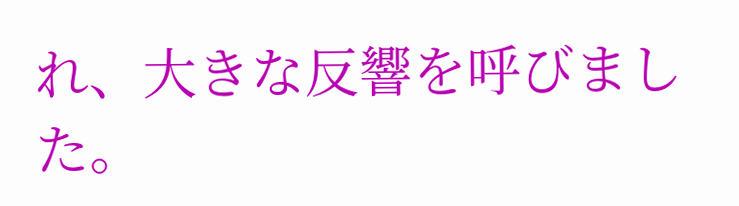れ、大きな反響を呼びました。